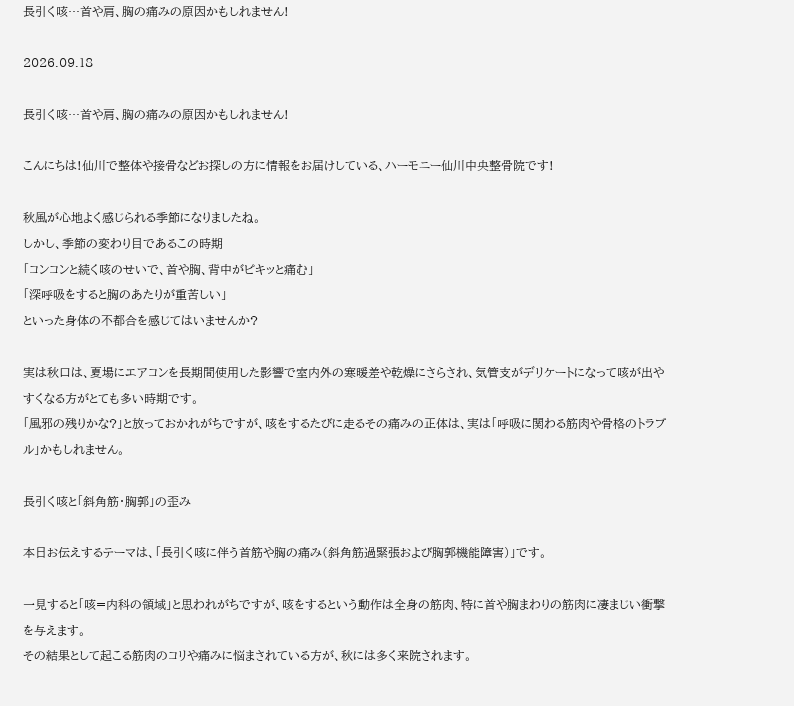長引く咳…首や肩、胸の痛みの原因かもしれません!

2026.09.18

長引く咳…首や肩、胸の痛みの原因かもしれません!

こんにちは!仙川で整体や接骨などお探しの方に情報をお届けしている、ハーモニー仙川中央整骨院です!

秋風が心地よく感じられる季節になりましたね。
しかし、季節の変わり目であるこの時期
「コンコンと続く咳のせいで、首や胸、背中がピキッと痛む」
「深呼吸をすると胸のあたりが重苦しい」
といった身体の不都合を感じてはいませんか?

実は秋口は、夏場にエアコンを長期間使用した影響で室内外の寒暖差や乾燥にさらされ、気管支がデリケートになって咳が出やすくなる方がとても多い時期です。
「風邪の残りかな?」と放っておかれがちですが、咳をするたびに走るその痛みの正体は、実は「呼吸に関わる筋肉や骨格のトラブル」かもしれません。

長引く咳と「斜角筋・胸郭」の歪み

本日お伝えするテーマは、「長引く咳に伴う首筋や胸の痛み(斜角筋過緊張および胸郭機能障害)」です。

一見すると「咳=内科の領域」と思われがちですが、咳をするという動作は全身の筋肉、特に首や胸まわりの筋肉に凄まじい衝撃を与えます。
その結果として起こる筋肉のコリや痛みに悩まされている方が、秋には多く来院されます。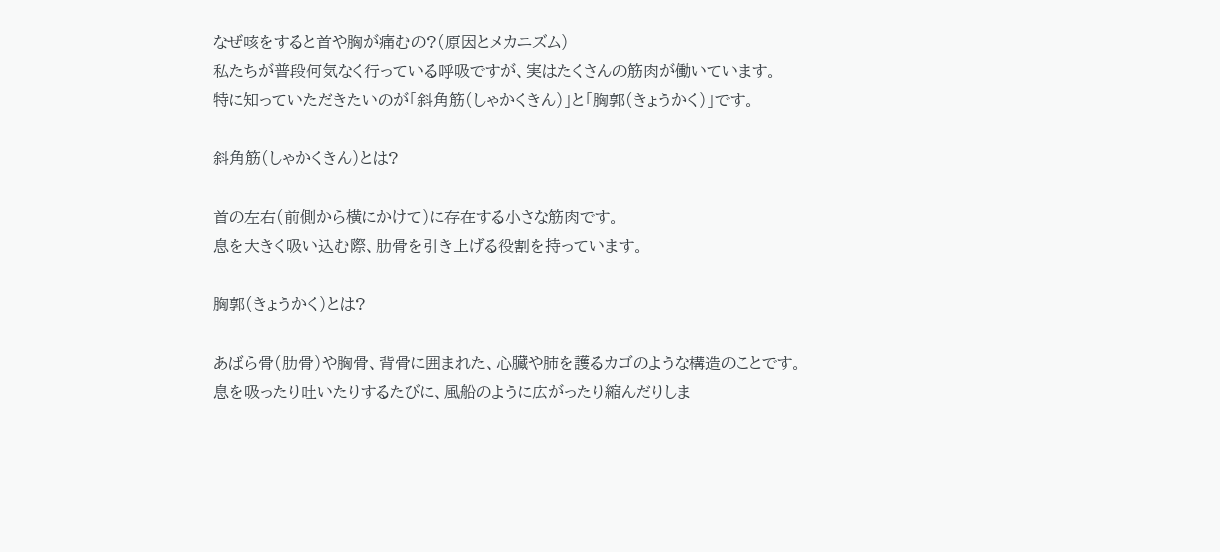なぜ咳をすると首や胸が痛むの?(原因とメカニズム)
私たちが普段何気なく行っている呼吸ですが、実はたくさんの筋肉が働いています。
特に知っていただきたいのが「斜角筋(しゃかくきん)」と「胸郭(きょうかく)」です。

斜角筋(しゃかくきん)とは?

首の左右(前側から横にかけて)に存在する小さな筋肉です。
息を大きく吸い込む際、肋骨を引き上げる役割を持っています。

胸郭(きょうかく)とは?

あばら骨(肋骨)や胸骨、背骨に囲まれた、心臓や肺を護るカゴのような構造のことです。
息を吸ったり吐いたりするたびに、風船のように広がったり縮んだりしま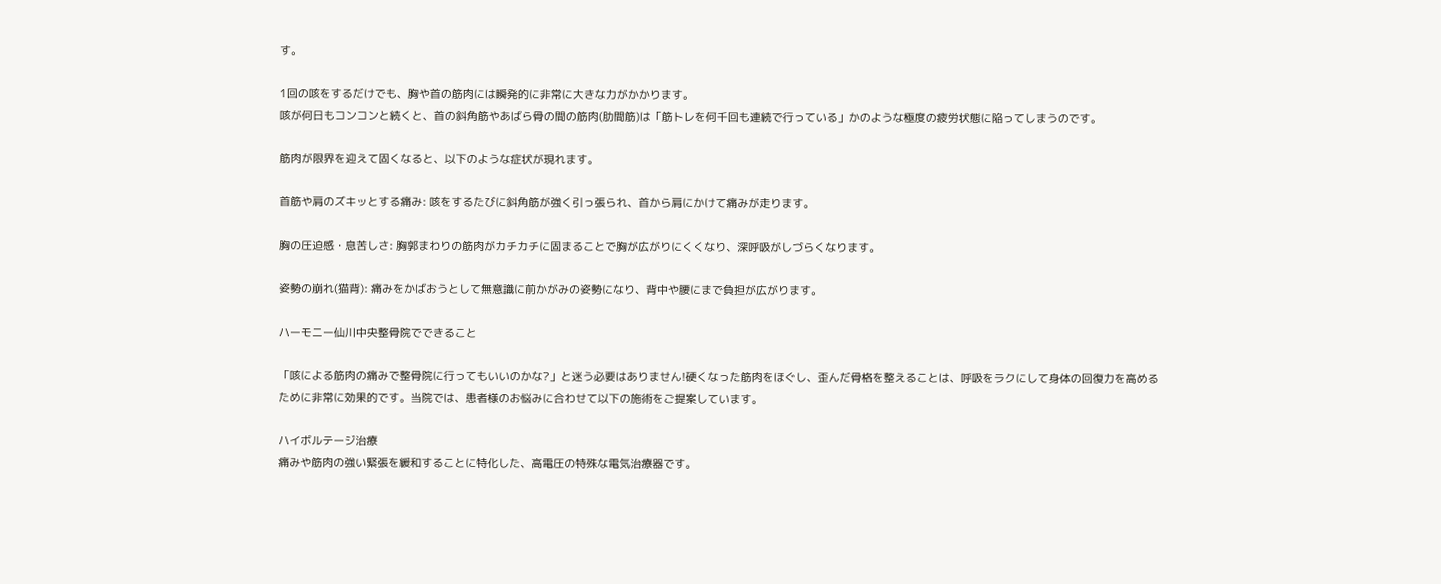す。

1回の咳をするだけでも、胸や首の筋肉には瞬発的に非常に大きな力がかかります。
咳が何日もコンコンと続くと、首の斜角筋やあばら骨の間の筋肉(肋間筋)は「筋トレを何千回も連続で行っている」かのような極度の疲労状態に陥ってしまうのです。

筋肉が限界を迎えて固くなると、以下のような症状が現れます。

首筋や肩のズキッとする痛み: 咳をするたびに斜角筋が強く引っ張られ、首から肩にかけて痛みが走ります。

胸の圧迫感・息苦しさ: 胸郭まわりの筋肉がカチカチに固まることで胸が広がりにくくなり、深呼吸がしづらくなります。

姿勢の崩れ(猫背): 痛みをかばおうとして無意識に前かがみの姿勢になり、背中や腰にまで負担が広がります。

ハーモニー仙川中央整骨院でできること

「咳による筋肉の痛みで整骨院に行ってもいいのかな?」と迷う必要はありません!硬くなった筋肉をほぐし、歪んだ骨格を整えることは、呼吸をラクにして身体の回復力を高めるために非常に効果的です。当院では、患者様のお悩みに合わせて以下の施術をご提案しています。

ハイボルテージ治療
痛みや筋肉の強い緊張を緩和することに特化した、高電圧の特殊な電気治療器です。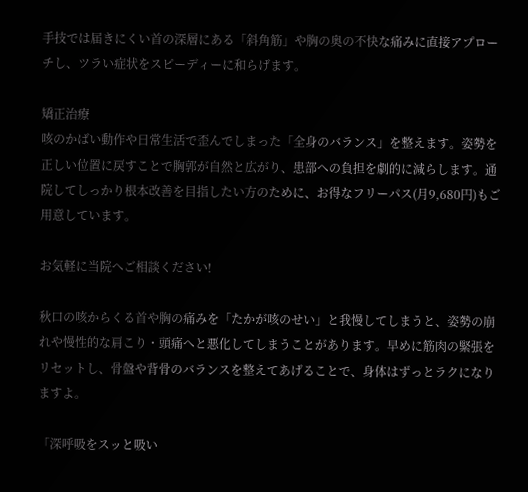手技では届きにくい首の深層にある「斜角筋」や胸の奥の不快な痛みに直接アプローチし、ツラい症状をスピーディーに和らげます。

矯正治療
咳のかばい動作や日常生活で歪んでしまった「全身のバランス」を整えます。姿勢を正しい位置に戻すことで胸郭が自然と広がり、患部への負担を劇的に減らします。通院してしっかり根本改善を目指したい方のために、お得なフリーパス(月9,680円)もご用意しています。

お気軽に当院へご相談ください!

秋口の咳からくる首や胸の痛みを「たかが咳のせい」と我慢してしまうと、姿勢の崩れや慢性的な肩こり・頭痛へと悪化してしまうことがあります。早めに筋肉の緊張をリセットし、骨盤や背骨のバランスを整えてあげることで、身体はずっとラクになりますよ。

「深呼吸をスッと吸い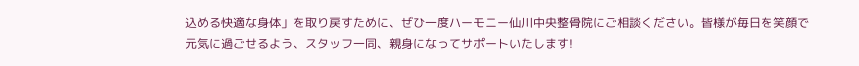込める快適な身体」を取り戻すために、ぜひ一度ハーモニー仙川中央整骨院にご相談ください。皆様が毎日を笑顔で元気に過ごせるよう、スタッフ一同、親身になってサポートいたします!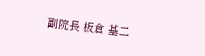副院長 板倉 基二